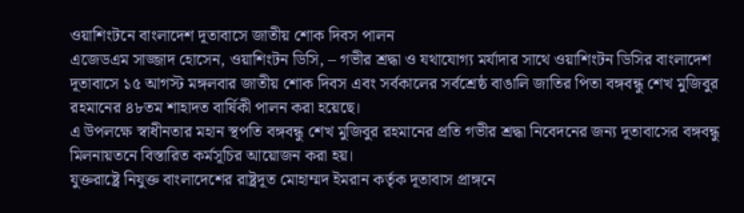ওয়াশিংটনে বাংলাদেশ দূতাবাসে জাতীয় শোক দিবস পালন
এজেডএম সাজ্জাদ হোসেন, ওয়াশিংটন ডিসি, – গভীর শ্রদ্ধা ও যথাযোগ্য মর্যাদার সাথে ওয়াশিংটন ডিসির বাংলাদেশ দূতাবাসে ১৫ আগস্ট মঙ্গলবার জাতীয় শোক দিবস এবং সর্বকালের সর্বশ্রেষ্ঠ বাঙালি জাতির পিতা বঙ্গবন্ধু শেখ মুজিবুর রহমানের ৪৮তম শাহাদত বার্ষিকী পালন করা হয়েছে।
এ উপলক্ষে স্বাধীনতার মহান স্থপতি বঙ্গবন্ধু শেখ মুজিবুর রহমানের প্রতি গভীর শ্রদ্ধা নিবেদনের জন্য দূতাবাসের বঙ্গবন্ধু মিলনায়তনে বিস্তারিত কর্মসূচির আয়োজন করা হয়।
যুক্তরাষ্ট্রে নিযুক্ত বাংলাদেশের রাষ্ট্রদূত মোহাম্মদ ইমরান কর্তৃক দূতাবাস প্রাঙ্গনে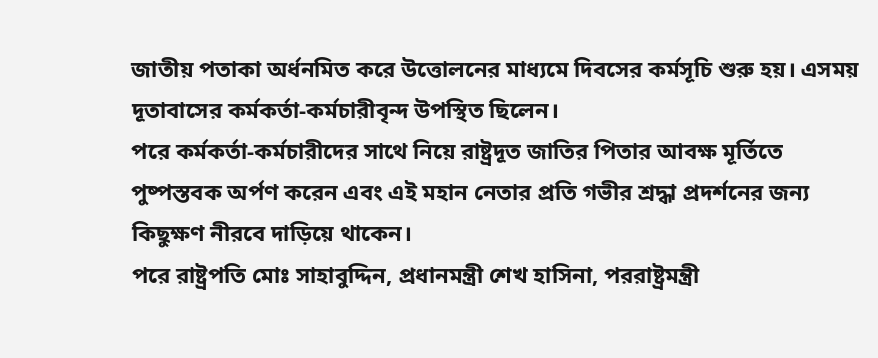জাতীয় পতাকা অর্ধনমিত করে উত্তোলনের মাধ্যমে দিবসের কর্মসূচি শুরু হয়। এসময় দূতাবাসের কর্মকর্তা-কর্মচারীবৃন্দ উপস্থিত ছিলেন।
পরে কর্মকর্তা-কর্মচারীদের সাথে নিয়ে রাষ্ট্রদূত জাতির পিতার আবক্ষ মূর্তিতে পুষ্পস্তবক অর্পণ করেন এবং এই মহান নেতার প্রতি গভীর শ্রদ্ধা প্রদর্শনের জন্য কিছুক্ষণ নীরবে দাড়িয়ে থাকেন।
পরে রাষ্ট্রপতি মোঃ সাহাবুদ্দিন, প্রধানমন্ত্রী শেখ হাসিনা, পররাষ্ট্রমন্ত্রী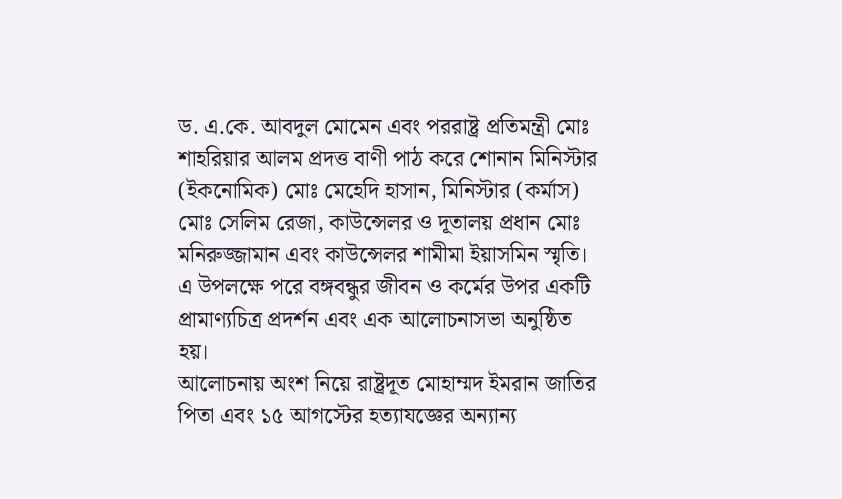ড. এ.কে. আবদুল মোমেন এবং পররাষ্ট্র প্রতিমন্ত্রী মোঃ শাহরিয়ার আলম প্রদত্ত বাণী পাঠ করে শোনান মিনিস্টার (ইকনোমিক) মোঃ মেহেদি হাসান, মিনিস্টার (কর্মাস) মোঃ সেলিম রেজা, কাউন্সেলর ও দূতালয় প্রধান মোঃ মনিরুজ্জামান এবং কাউন্সেলর শামীমা ইয়াসমিন স্মৃতি।
এ উপলক্ষে পরে বঙ্গবন্ধুর জীবন ও কর্মের উপর একটি প্রামাণ্যচিত্র প্রদর্শন এবং এক আলোচনাসভা অনুষ্ঠিত হয়।
আলোচনায় অংশ নিয়ে রাষ্ট্রদূত মোহাম্মদ ইমরান জাতির পিতা এবং ১৫ আগস্টের হত্যাযজ্ঞের অন্যান্য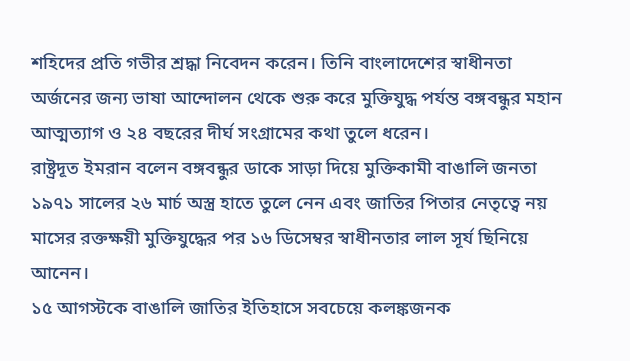শহিদের প্রতি গভীর শ্রদ্ধা নিবেদন করেন। তিনি বাংলাদেশের স্বাধীনতা অর্জনের জন্য ভাষা আন্দোলন থেকে শুরু করে মুক্তিযুদ্ধ পর্যন্ত বঙ্গবন্ধুর মহান আত্মত্যাগ ও ২৪ বছরের দীর্ঘ সংগ্রামের কথা তুলে ধরেন।
রাষ্ট্রদূত ইমরান বলেন বঙ্গবন্ধুর ডাকে সাড়া দিয়ে মুক্তিকামী বাঙালি জনতা ১৯৭১ সালের ২৬ মার্চ অস্ত্র হাতে তুলে নেন এবং জাতির পিতার নেতৃত্বে নয় মাসের রক্তক্ষয়ী মুক্তিযুদ্ধের পর ১৬ ডিসেম্বর স্বাধীনতার লাল সূর্য ছিনিয়ে আনেন।
১৫ আগস্টকে বাঙালি জাতির ইতিহাসে সবচেয়ে কলঙ্কজনক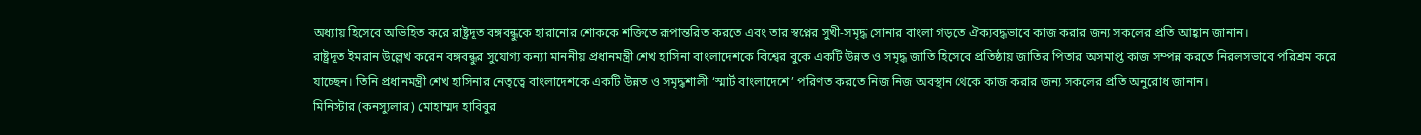অধ্যায় হিসেবে অভিহিত করে রাষ্ট্রদূত বঙ্গবন্ধুকে হারানোর শোককে শক্তিতে রূপান্তরিত করতে এবং তার স্বপ্নের সুখী-সমৃদ্ধ সোনার বাংলা গড়তে ঐক্যবদ্ধভাবে কাজ করার জন্য সকলের প্রতি আহ্বান জানান।
রাষ্ট্রদূত ইমরান উল্লেখ করেন বঙ্গবন্ধুর সুযোগ্য কন্যা মাননীয় প্রধানমন্ত্রী শেখ হাসিনা বাংলাদেশকে বিশ্বের বুকে একটি উন্নত ও সমৃদ্ধ জাতি হিসেবে প্রতিষ্ঠায় জাতির পিতার অসমাপ্ত কাজ সম্পন্ন করতে নিরলসভাবে পরিশ্রম করে যাচ্ছেন। তিনি প্রধানমন্ত্রী শেখ হাসিনার নেতৃত্বে বাংলাদেশকে একটি উন্নত ও সমৃদ্ধশালী ‘স্মার্ট বাংলাদেশে’ পরিণত করতে নিজ নিজ অবস্থান থেকে কাজ করার জন্য সকলের প্রতি অনুরোধ জানান।
মিনিস্টার (কনস্যুলার) মোহাম্মদ হাবিবুর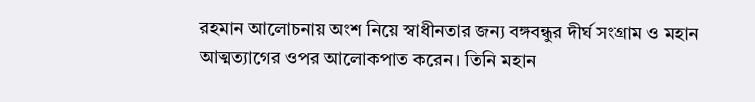রহমান আলোচনায় অংশ নিয়ে স্বাধীনতার জন্য বঙ্গবন্ধুর দীর্ঘ সংগ্রাম ও মহান আত্মত্যাগের ওপর আলোকপাত করেন। তিনি মহান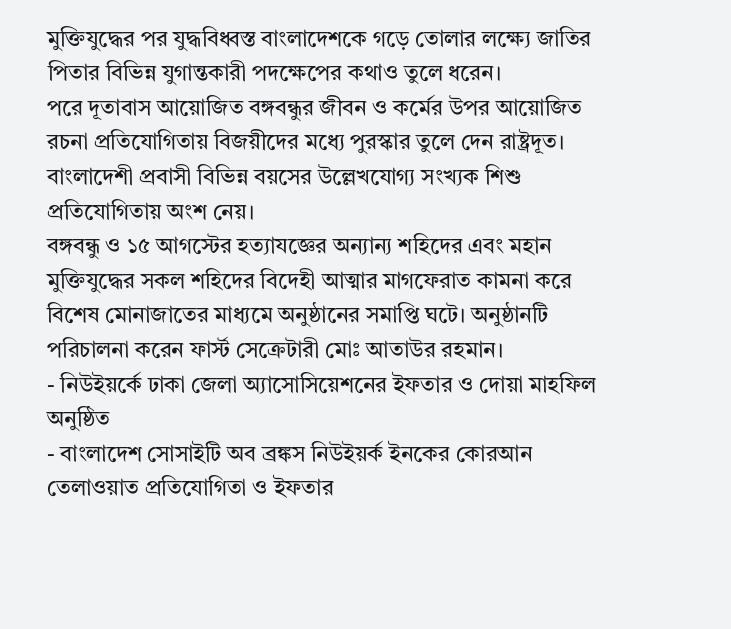মুক্তিযুদ্ধের পর যুদ্ধবিধ্বস্ত বাংলাদেশকে গড়ে তোলার লক্ষ্যে জাতির পিতার বিভিন্ন যুগান্তকারী পদক্ষেপের কথাও তুলে ধরেন।
পরে দূতাবাস আয়োজিত বঙ্গবন্ধুর জীবন ও কর্মের উপর আয়োজিত রচনা প্রতিযোগিতায় বিজয়ীদের মধ্যে পুরস্কার তুলে দেন রাষ্ট্রদূত। বাংলাদেশী প্রবাসী বিভিন্ন বয়সের উল্লেখযোগ্য সংখ্যক শিশু প্রতিযোগিতায় অংশ নেয়।
বঙ্গবন্ধু ও ১৫ আগস্টের হত্যাযজ্ঞের অন্যান্য শহিদের এবং মহান মুক্তিযুদ্ধের সকল শহিদের বিদেহী আত্মার মাগফেরাত কামনা করে বিশেষ মোনাজাতের মাধ্যমে অনুষ্ঠানের সমাপ্তি ঘটে। অনুষ্ঠানটি পরিচালনা করেন ফার্স্ট সেক্রেটারী মোঃ আতাউর রহমান।
- নিউইয়র্কে ঢাকা জেলা অ্যাসোসিয়েশনের ইফতার ও দোয়া মাহফিল অনুষ্ঠিত
- বাংলাদেশ সোসাইটি অব ব্রঙ্কস নিউইয়র্ক ইনকের কোরআন তেলাওয়াত প্রতিযোগিতা ও ইফতার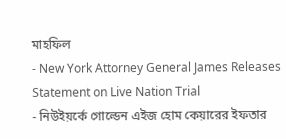মাহফিল
- New York Attorney General James Releases Statement on Live Nation Trial
- নিউইয়র্কে গোল্ডেন এইজ হোম কেয়ারের ইফতার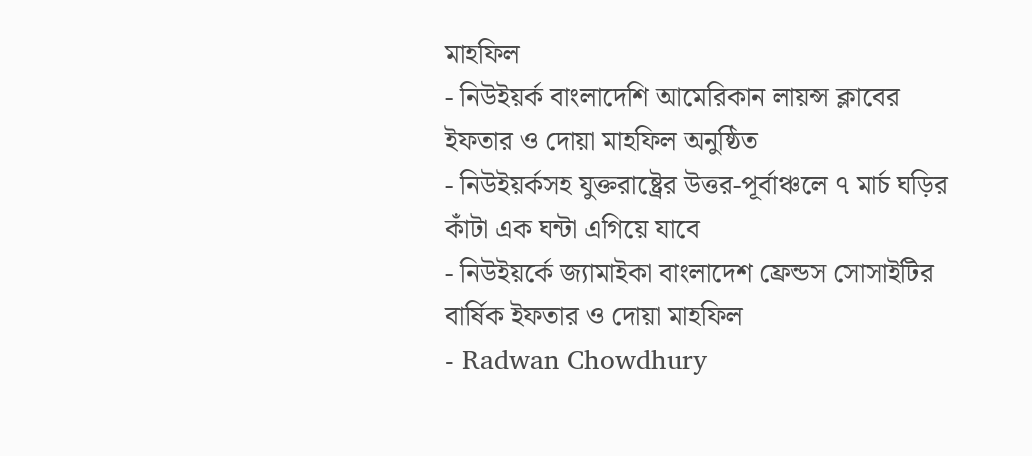মাহফিল
- নিউইয়র্ক বাংলাদেশি আমেরিকান লায়ন্স ক্লাবের ইফতার ও দোয়া মাহফিল অনুষ্ঠিত
- নিউইয়র্কসহ যুক্তরাষ্ট্রের উত্তর-পূর্বাঞ্চলে ৭ মার্চ ঘড়ির কাঁটা এক ঘন্টা এগিয়ে যাবে
- নিউইয়র্কে জ্যামাইকা বাংলাদেশ ফ্রেন্ডস সোসাইটির বার্ষিক ইফতার ও দোয়া মাহফিল
- Radwan Chowdhury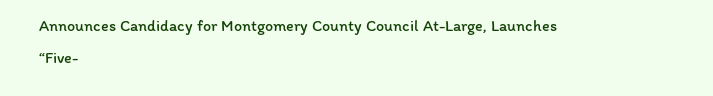Announces Candidacy for Montgomery County Council At-Large, Launches “Five-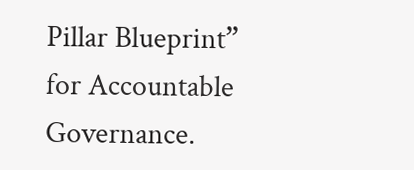Pillar Blueprint” for Accountable Governance.